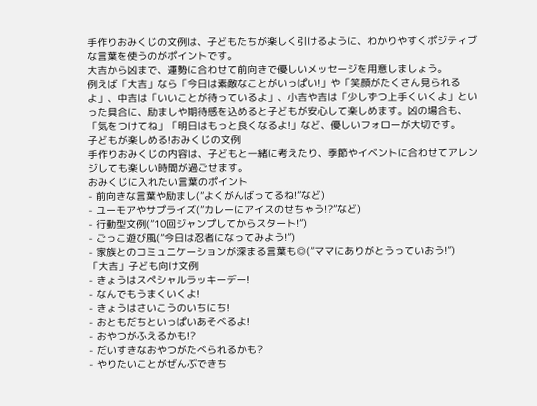手作りおみくじの文例は、子どもたちが楽しく引けるように、わかりやすくポジティブな言葉を使うのがポイントです。
大吉から凶まで、運勢に合わせて前向きで優しいメッセージを用意しましょう。
例えば「大吉」なら「今日は素敵なことがいっぱい!」や「笑顔がたくさん見られるよ」、中吉は「いいことが待っているよ」、小吉や吉は「少しずつ上手くいくよ」といった具合に、励ましや期待感を込めると子どもが安心して楽しめます。凶の場合も、「気をつけてね」「明日はもっと良くなるよ!」など、優しいフォローが大切です。
子どもが楽しめる!おみくじの文例
手作りおみくじの内容は、子どもと一緒に考えたり、季節やイベントに合わせてアレンジしても楽しい時間が過ごせます。
おみくじに入れたい言葉のポイント
- 前向きな言葉や励まし(”よくがんばってるね!”など)
- ユーモアやサプライズ(”カレーにアイスのせちゃう!?”など)
- 行動型文例(”10回ジャンプしてからスタート!”)
- ごっこ遊び風(”今日は忍者になってみよう!”)
- 家族とのコミュニケーションが深まる言葉も◎(”ママにありがとうっていおう!”)
「大吉」子ども向け文例
- きょうはスペシャルラッキーデー!
- なんでもうまくいくよ!
- きょうはさいこうのいちにち!
- おともだちといっぱいあそべるよ!
- おやつがふえるかも!?
- だいすきなおやつがたべられるかも?
- やりたいことがぜんぶできち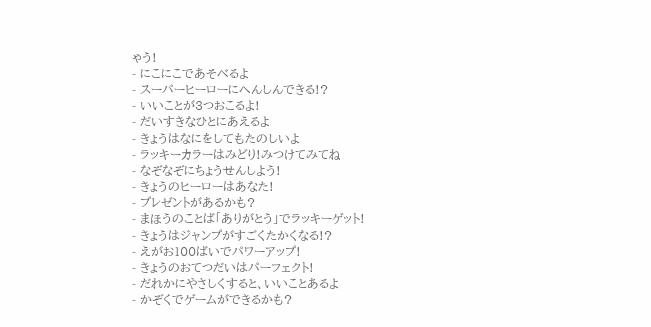ゃう!
- にこにこであそべるよ
- スーパーヒーローにへんしんできる!?
- いいことが3つおこるよ!
- だいすきなひとにあえるよ
- きょうはなにをしてもたのしいよ
- ラッキーカラーはみどり!みつけてみてね
- なぞなぞにちょうせんしよう!
- きょうのヒーローはあなた!
- プレゼントがあるかも?
- まほうのことば「ありがとう」でラッキーゲット!
- きょうはジャンプがすごくたかくなる!?
- えがお100ばいでパワーアップ!
- きょうのおてつだいはパーフェクト!
- だれかにやさしくすると、いいことあるよ
- かぞくでゲームができるかも?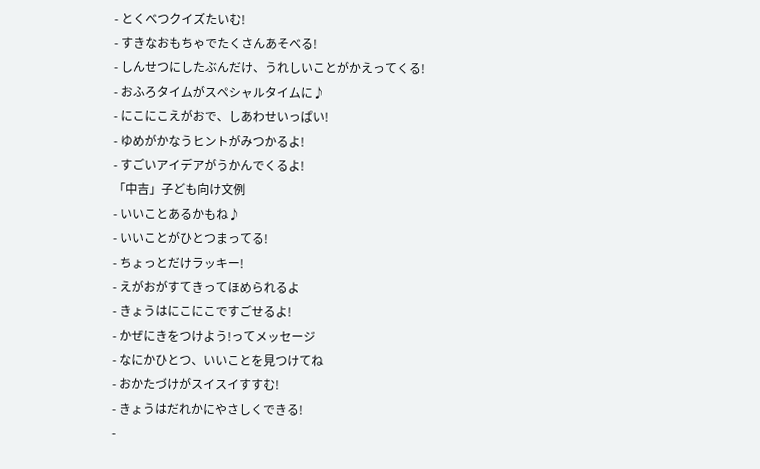- とくべつクイズたいむ!
- すきなおもちゃでたくさんあそべる!
- しんせつにしたぶんだけ、うれしいことがかえってくる!
- おふろタイムがスペシャルタイムに♪
- にこにこえがおで、しあわせいっぱい!
- ゆめがかなうヒントがみつかるよ!
- すごいアイデアがうかんでくるよ!
「中吉」子ども向け文例
- いいことあるかもね♪
- いいことがひとつまってる!
- ちょっとだけラッキー!
- えがおがすてきってほめられるよ
- きょうはにこにこですごせるよ!
- かぜにきをつけよう!ってメッセージ
- なにかひとつ、いいことを見つけてね
- おかたづけがスイスイすすむ!
- きょうはだれかにやさしくできる!
-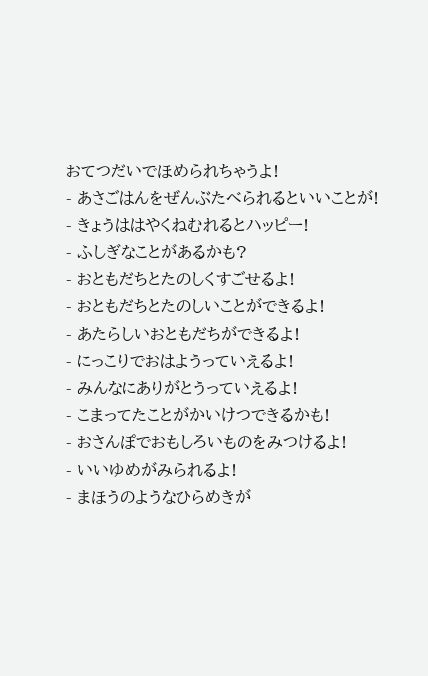おてつだいでほめられちゃうよ!
- あさごはんをぜんぶたべられるといいことが!
- きょうははやくねむれるとハッピー!
- ふしぎなことがあるかも?
- おともだちとたのしくすごせるよ!
- おともだちとたのしいことができるよ!
- あたらしいおともだちができるよ!
- にっこりでおはようっていえるよ!
- みんなにありがとうっていえるよ!
- こまってたことがかいけつできるかも!
- おさんぽでおもしろいものをみつけるよ!
- いいゆめがみられるよ!
- まほうのようなひらめきが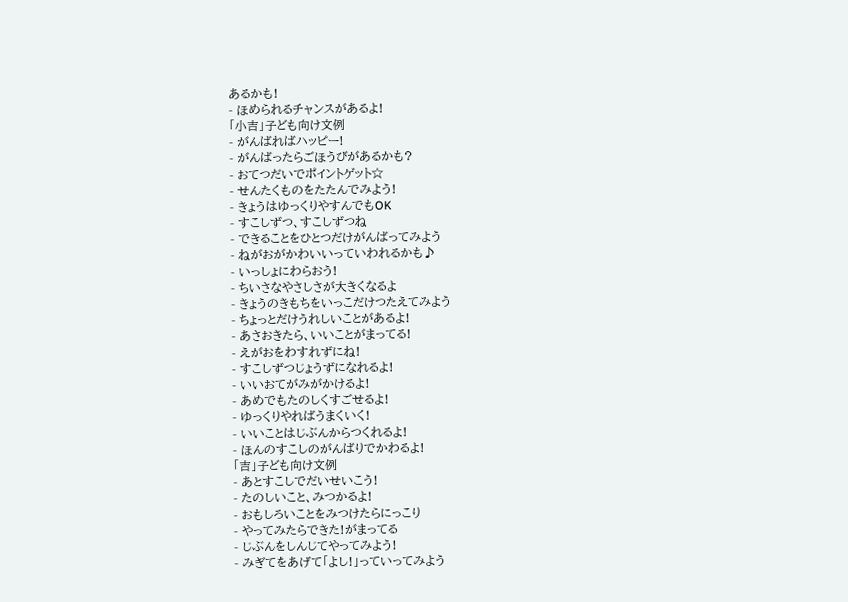あるかも!
- ほめられるチャンスがあるよ!
「小吉」子ども向け文例
- がんばればハッピー!
- がんばったらごほうびがあるかも?
- おてつだいでポイントゲット☆
- せんたくものをたたんでみよう!
- きょうはゆっくりやすんでもOK
- すこしずつ、すこしずつね
- できることをひとつだけがんばってみよう
- ねがおがかわいいっていわれるかも♪
- いっしょにわらおう!
- ちいさなやさしさが大きくなるよ
- きょうのきもちをいっこだけつたえてみよう
- ちょっとだけうれしいことがあるよ!
- あさおきたら、いいことがまってる!
- えがおをわすれずにね!
- すこしずつじょうずになれるよ!
- いいおてがみがかけるよ!
- あめでもたのしくすごせるよ!
- ゆっくりやればうまくいく!
- いいことはじぶんからつくれるよ!
- ほんのすこしのがんばりでかわるよ!
「吉」子ども向け文例
- あとすこしでだいせいこう!
- たのしいこと、みつかるよ!
- おもしろいことをみつけたらにっこり
- やってみたらできた!がまってる
- じぶんをしんじてやってみよう!
- みぎてをあげて「よし!」っていってみよう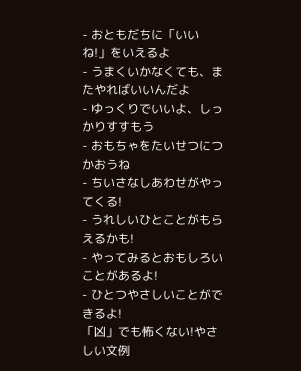- おともだちに「いいね!」をいえるよ
- うまくいかなくても、またやればいいんだよ
- ゆっくりでいいよ、しっかりすすもう
- おもちゃをたいせつにつかおうね
- ちいさなしあわせがやってくる!
- うれしいひとことがもらえるかも!
- やってみるとおもしろいことがあるよ!
- ひとつやさしいことができるよ!
「凶」でも怖くない!やさしい文例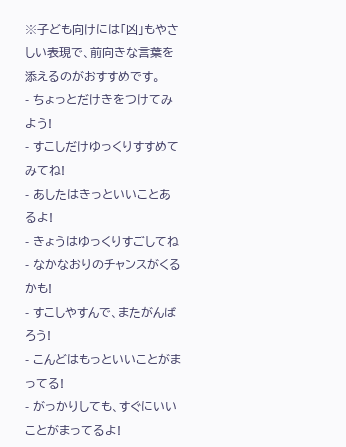※子ども向けには「凶」もやさしい表現で、前向きな言葉を添えるのがおすすめです。
- ちょっとだけきをつけてみよう!
- すこしだけゆっくりすすめてみてね!
- あしたはきっといいことあるよ!
- きょうはゆっくりすごしてね
- なかなおりのチャンスがくるかも!
- すこしやすんで、またがんばろう!
- こんどはもっといいことがまってる!
- がっかりしても、すぐにいいことがまってるよ!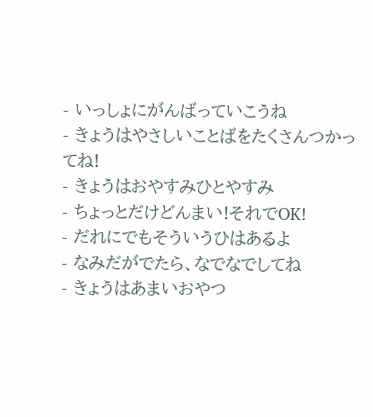- いっしょにがんばっていこうね
- きょうはやさしいことばをたくさんつかってね!
- きょうはおやすみひとやすみ
- ちょっとだけどんまい!それでOK!
- だれにでもそういうひはあるよ
- なみだがでたら、なでなでしてね
- きょうはあまいおやつ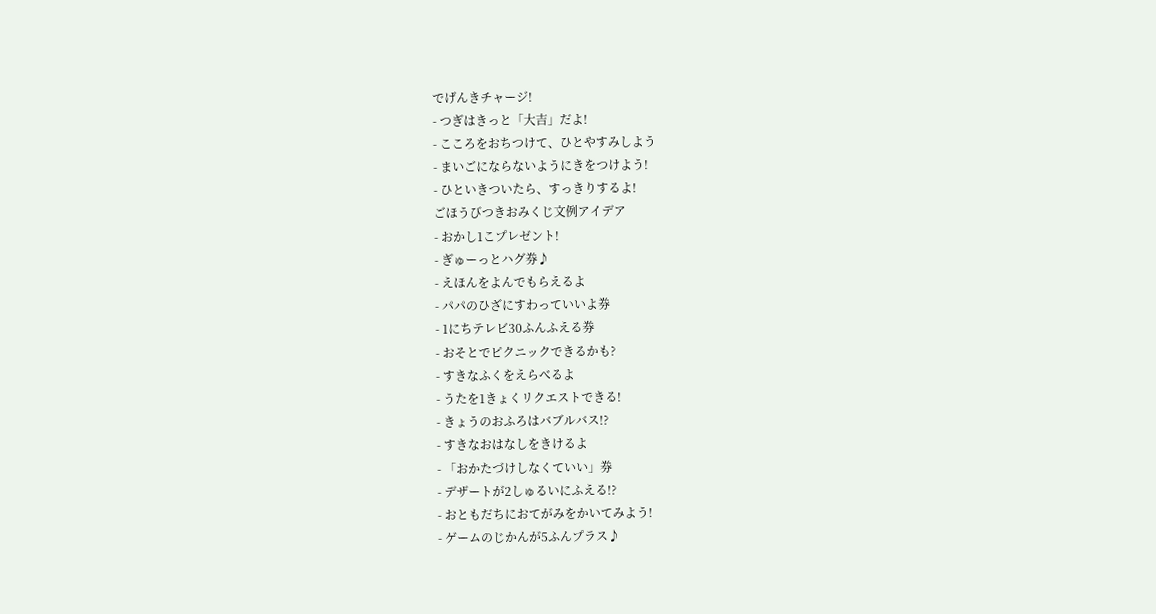でげんきチャージ!
- つぎはきっと「大吉」だよ!
- こころをおちつけて、ひとやすみしよう
- まいごにならないようにきをつけよう!
- ひといきついたら、すっきりするよ!
ごほうびつきおみくじ文例アイデア
- おかし1こプレゼント!
- ぎゅーっとハグ券♪
- えほんをよんでもらえるよ
- パパのひざにすわっていいよ券
- 1にちテレビ30ふんふえる券
- おそとでピクニックできるかも?
- すきなふくをえらべるよ
- うたを1きょくリクエストできる!
- きょうのおふろはバブルバス!?
- すきなおはなしをきけるよ
- 「おかたづけしなくていい」券
- デザートが2しゅるいにふえる!?
- おともだちにおてがみをかいてみよう!
- ゲームのじかんが5ふんプラス♪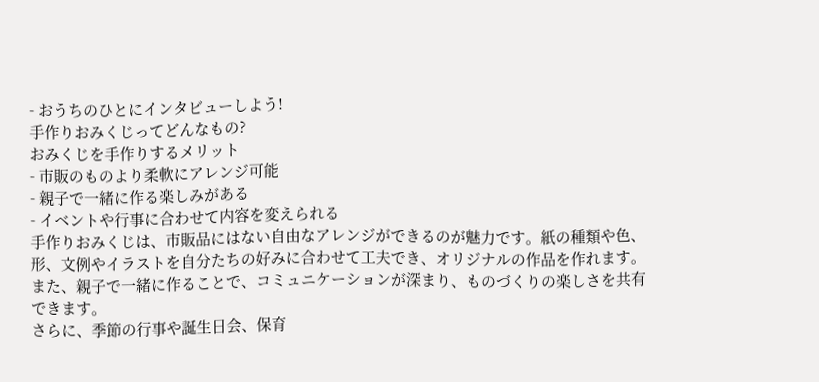- おうちのひとにインタビューしよう!
手作りおみくじってどんなもの?
おみくじを手作りするメリット
- 市販のものより柔軟にアレンジ可能
- 親子で一緒に作る楽しみがある
- イベントや行事に合わせて内容を変えられる
手作りおみくじは、市販品にはない自由なアレンジができるのが魅力です。紙の種類や色、形、文例やイラストを自分たちの好みに合わせて工夫でき、オリジナルの作品を作れます。
また、親子で一緒に作ることで、コミュニケーションが深まり、ものづくりの楽しさを共有できます。
さらに、季節の行事や誕生日会、保育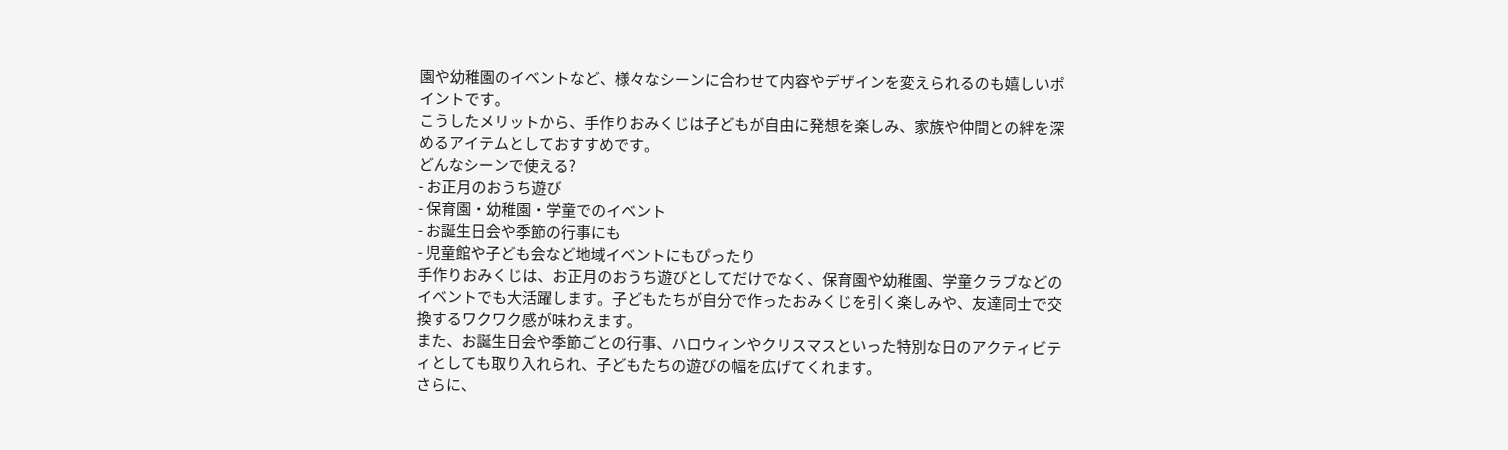園や幼稚園のイベントなど、様々なシーンに合わせて内容やデザインを変えられるのも嬉しいポイントです。
こうしたメリットから、手作りおみくじは子どもが自由に発想を楽しみ、家族や仲間との絆を深めるアイテムとしておすすめです。
どんなシーンで使える?
- お正月のおうち遊び
- 保育園・幼稚園・学童でのイベント
- お誕生日会や季節の行事にも
- 児童館や子ども会など地域イベントにもぴったり
手作りおみくじは、お正月のおうち遊びとしてだけでなく、保育園や幼稚園、学童クラブなどのイベントでも大活躍します。子どもたちが自分で作ったおみくじを引く楽しみや、友達同士で交換するワクワク感が味わえます。
また、お誕生日会や季節ごとの行事、ハロウィンやクリスマスといった特別な日のアクティビティとしても取り入れられ、子どもたちの遊びの幅を広げてくれます。
さらに、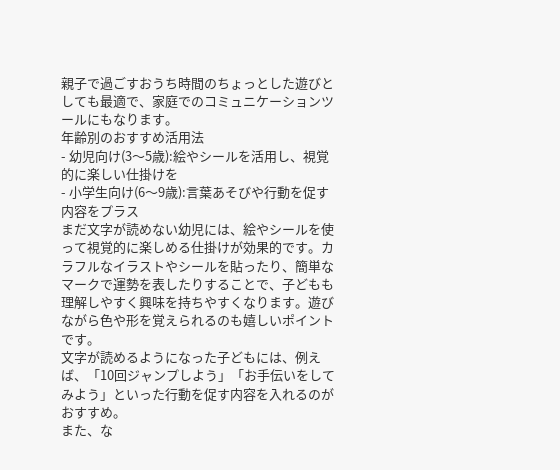親子で過ごすおうち時間のちょっとした遊びとしても最適で、家庭でのコミュニケーションツールにもなります。
年齢別のおすすめ活用法
- 幼児向け(3〜5歳):絵やシールを活用し、視覚的に楽しい仕掛けを
- 小学生向け(6〜9歳):言葉あそびや行動を促す内容をプラス
まだ文字が読めない幼児には、絵やシールを使って視覚的に楽しめる仕掛けが効果的です。カラフルなイラストやシールを貼ったり、簡単なマークで運勢を表したりすることで、子どもも理解しやすく興味を持ちやすくなります。遊びながら色や形を覚えられるのも嬉しいポイントです。
文字が読めるようになった子どもには、例えば、「10回ジャンプしよう」「お手伝いをしてみよう」といった行動を促す内容を入れるのがおすすめ。
また、な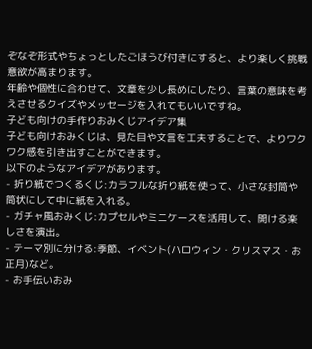ぞなぞ形式やちょっとしたごほうび付きにすると、より楽しく挑戦意欲が高まります。
年齢や個性に合わせて、文章を少し長めにしたり、言葉の意味を考えさせるクイズやメッセージを入れてもいいですね。
子ども向けの手作りおみくじアイデア集
子ども向けおみくじは、見た目や文言を工夫することで、よりワクワク感を引き出すことができます。
以下のようなアイデアがあります。
- 折り紙でつくるくじ:カラフルな折り紙を使って、小さな封筒や筒状にして中に紙を入れる。
- ガチャ風おみくじ:カプセルやミニケースを活用して、開ける楽しさを演出。
- テーマ別に分ける:季節、イベント(ハロウィン・クリスマス・お正月)など。
- お手伝いおみ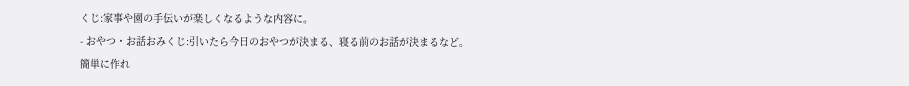くじ:家事や園の手伝いが楽しくなるような内容に。
- おやつ・お話おみくじ:引いたら今日のおやつが決まる、寝る前のお話が決まるなど。
簡単に作れ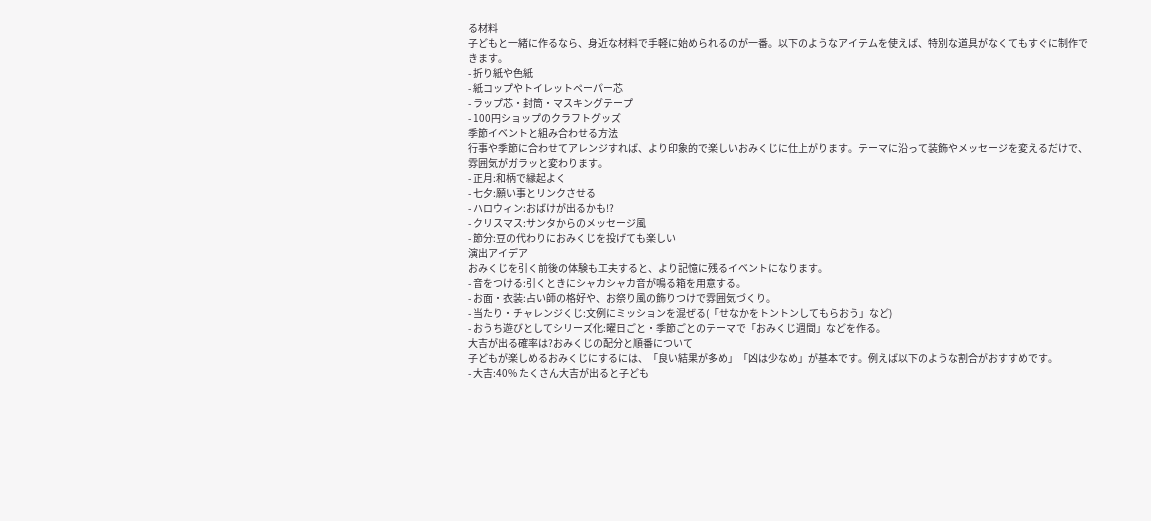る材料
子どもと一緒に作るなら、身近な材料で手軽に始められるのが一番。以下のようなアイテムを使えば、特別な道具がなくてもすぐに制作できます。
- 折り紙や色紙
- 紙コップやトイレットペーパー芯
- ラップ芯・封筒・マスキングテープ
- 100円ショップのクラフトグッズ
季節イベントと組み合わせる方法
行事や季節に合わせてアレンジすれば、より印象的で楽しいおみくじに仕上がります。テーマに沿って装飾やメッセージを変えるだけで、雰囲気がガラッと変わります。
- 正月:和柄で縁起よく
- 七夕:願い事とリンクさせる
- ハロウィン:おばけが出るかも!?
- クリスマス:サンタからのメッセージ風
- 節分:豆の代わりにおみくじを投げても楽しい
演出アイデア
おみくじを引く前後の体験も工夫すると、より記憶に残るイベントになります。
- 音をつける:引くときにシャカシャカ音が鳴る箱を用意する。
- お面・衣装:占い師の格好や、お祭り風の飾りつけで雰囲気づくり。
- 当たり・チャレンジくじ:文例にミッションを混ぜる(「せなかをトントンしてもらおう」など)
- おうち遊びとしてシリーズ化:曜日ごと・季節ごとのテーマで「おみくじ週間」などを作る。
大吉が出る確率は?おみくじの配分と順番について
子どもが楽しめるおみくじにするには、「良い結果が多め」「凶は少なめ」が基本です。例えば以下のような割合がおすすめです。
- 大吉:40% たくさん大吉が出ると子ども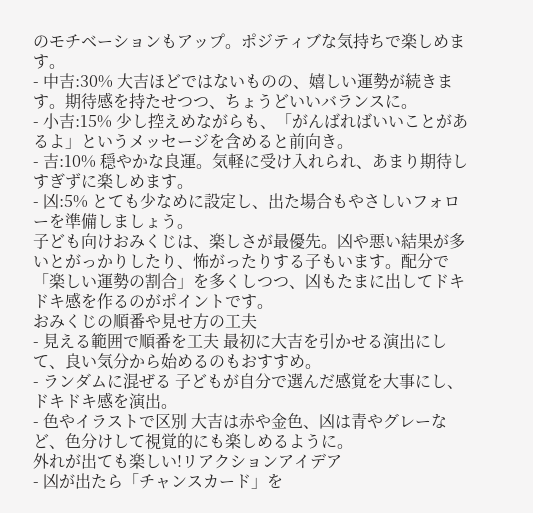のモチベーションもアップ。ポジティブな気持ちで楽しめます。
- 中吉:30% 大吉ほどではないものの、嬉しい運勢が続きます。期待感を持たせつつ、ちょうどいいバランスに。
- 小吉:15% 少し控えめながらも、「がんばればいいことがあるよ」というメッセージを含めると前向き。
- 吉:10% 穏やかな良運。気軽に受け入れられ、あまり期待しすぎずに楽しめます。
- 凶:5% とても少なめに設定し、出た場合もやさしいフォローを準備しましょう。
子ども向けおみくじは、楽しさが最優先。凶や悪い結果が多いとがっかりしたり、怖がったりする子もいます。配分で「楽しい運勢の割合」を多くしつつ、凶もたまに出してドキドキ感を作るのがポイントです。
おみくじの順番や見せ方の工夫
- 見える範囲で順番を工夫 最初に大吉を引かせる演出にして、良い気分から始めるのもおすすめ。
- ランダムに混ぜる 子どもが自分で選んだ感覚を大事にし、ドキドキ感を演出。
- 色やイラストで区別 大吉は赤や金色、凶は青やグレーなど、色分けして視覚的にも楽しめるように。
外れが出ても楽しい!リアクションアイデア
- 凶が出たら「チャンスカード」を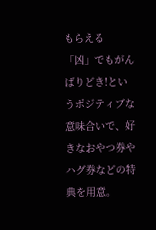もらえる 「凶」でもがんばりどき!というポジティブな意味合いで、好きなおやつ券やハグ券などの特典を用意。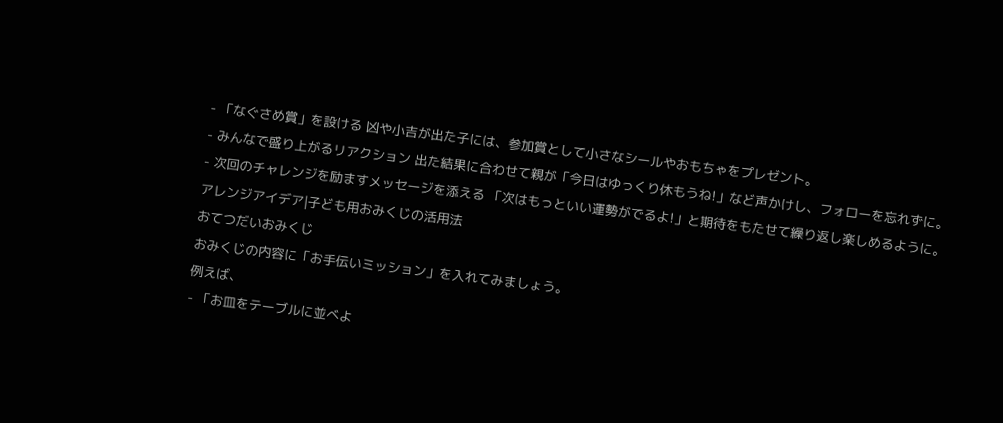- 「なぐさめ賞」を設ける 凶や小吉が出た子には、参加賞として小さなシールやおもちゃをプレゼント。
- みんなで盛り上がるリアクション 出た結果に合わせて親が「今日はゆっくり休もうね!」など声かけし、フォローを忘れずに。
- 次回のチャレンジを励ますメッセージを添える 「次はもっといい運勢がでるよ!」と期待をもたせて繰り返し楽しめるように。
アレンジアイデア|子ども用おみくじの活用法
おてつだいおみくじ
おみくじの内容に「お手伝いミッション」を入れてみましょう。
例えば、
- 「お皿をテーブルに並べよ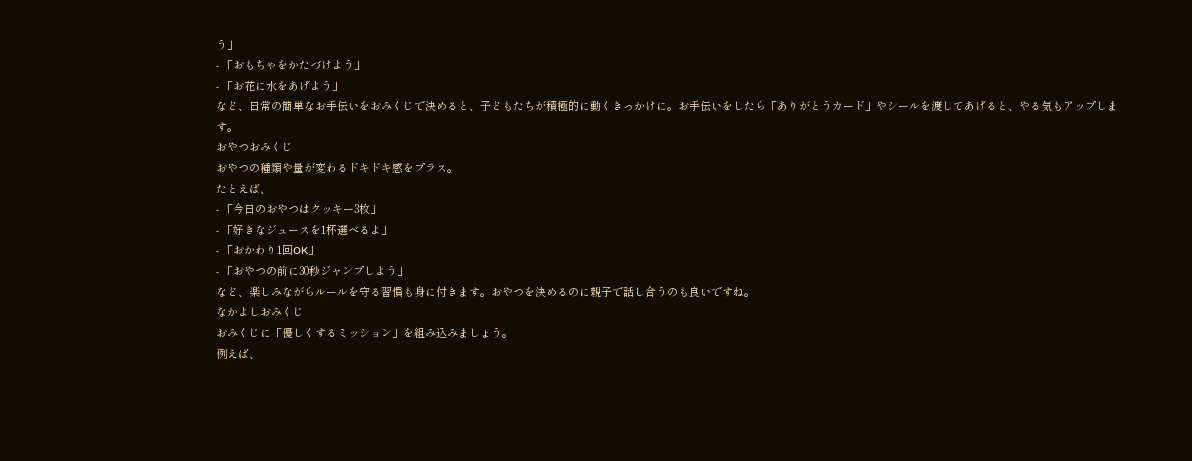う」
- 「おもちゃをかたづけよう」
- 「お花に水をあげよう」
など、日常の簡単なお手伝いをおみくじで決めると、子どもたちが積極的に動くきっかけに。お手伝いをしたら「ありがとうカード」やシールを渡してあげると、やる気もアップします。
おやつおみくじ
おやつの種類や量が変わるドキドキ感をプラス。
たとえば、
- 「今日のおやつはクッキー3枚」
- 「好きなジュースを1杯選べるよ」
- 「おかわり1回OK」
- 「おやつの前に30秒ジャンプしよう」
など、楽しみながらルールを守る習慣も身に付きます。おやつを決めるのに親子で話し合うのも良いですね。
なかよしおみくじ
おみくじに「優しくするミッション」を組み込みましょう。
例えば、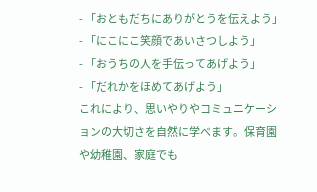- 「おともだちにありがとうを伝えよう」
- 「にこにこ笑顔であいさつしよう」
- 「おうちの人を手伝ってあげよう」
- 「だれかをほめてあげよう」
これにより、思いやりやコミュニケーションの大切さを自然に学べます。保育園や幼稚園、家庭でも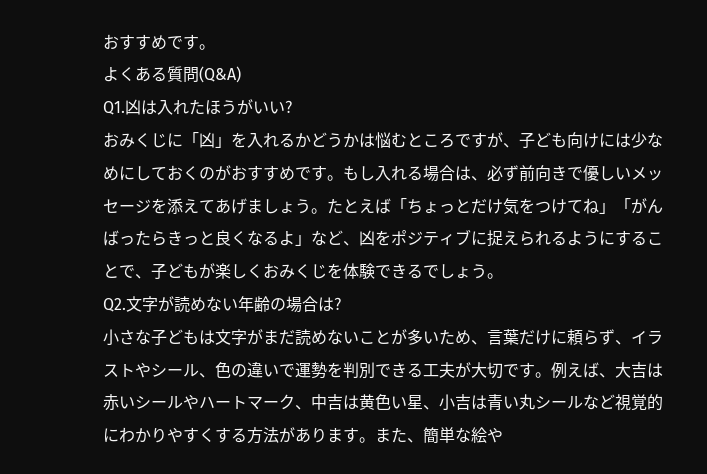おすすめです。
よくある質問(Q&A)
Q1.凶は入れたほうがいい?
おみくじに「凶」を入れるかどうかは悩むところですが、子ども向けには少なめにしておくのがおすすめです。もし入れる場合は、必ず前向きで優しいメッセージを添えてあげましょう。たとえば「ちょっとだけ気をつけてね」「がんばったらきっと良くなるよ」など、凶をポジティブに捉えられるようにすることで、子どもが楽しくおみくじを体験できるでしょう。
Q2.文字が読めない年齢の場合は?
小さな子どもは文字がまだ読めないことが多いため、言葉だけに頼らず、イラストやシール、色の違いで運勢を判別できる工夫が大切です。例えば、大吉は赤いシールやハートマーク、中吉は黄色い星、小吉は青い丸シールなど視覚的にわかりやすくする方法があります。また、簡単な絵や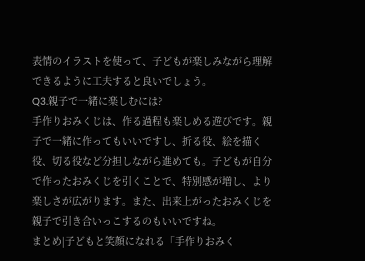表情のイラストを使って、子どもが楽しみながら理解できるように工夫すると良いでしょう。
Q3.親子で一緒に楽しむには?
手作りおみくじは、作る過程も楽しめる遊びです。親子で一緒に作ってもいいですし、折る役、絵を描く役、切る役など分担しながら進めても。子どもが自分で作ったおみくじを引くことで、特別感が増し、より楽しさが広がります。また、出来上がったおみくじを親子で引き合いっこするのもいいですね。
まとめ|子どもと笑顔になれる「手作りおみく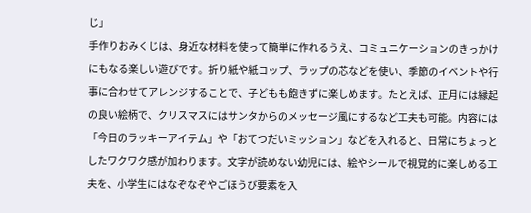じ」
手作りおみくじは、身近な材料を使って簡単に作れるうえ、コミュニケーションのきっかけにもなる楽しい遊びです。折り紙や紙コップ、ラップの芯などを使い、季節のイベントや行事に合わせてアレンジすることで、子どもも飽きずに楽しめます。たとえば、正月には縁起の良い絵柄で、クリスマスにはサンタからのメッセージ風にするなど工夫も可能。内容には「今日のラッキーアイテム」や「おてつだいミッション」などを入れると、日常にちょっとしたワクワク感が加わります。文字が読めない幼児には、絵やシールで視覚的に楽しめる工夫を、小学生にはなぞなぞやごほうび要素を入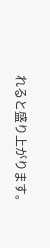れると盛り上がります。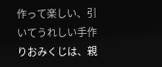作って楽しい、引いてうれしい手作りおみくじは、親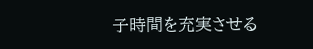子時間を充実させる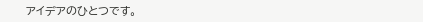アイデアのひとつです。